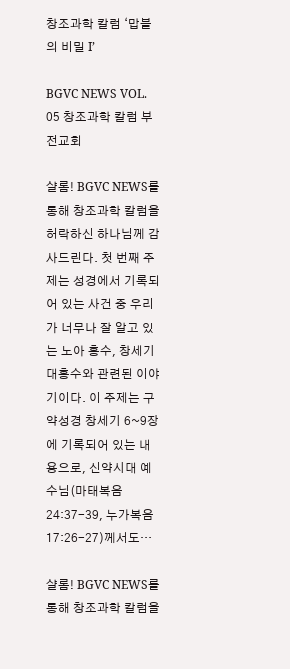창조과학 칼럼 ‘맙블의 비밀 I’

BGVC NEWS VOL. 05 창조과학 칼럼 부전교회

샬롬! BGVC NEWS를 통해 창조과학 칼럼을 허락하신 하나님께 감사드린다. 첫 번째 주제는 성경에서 기록되어 있는 사건 중 우리가 너무나 잘 알고 있는 노아 홍수, 창세기 대홍수와 관련된 이야기이다. 이 주제는 구약성경 창세기 6~9장에 기록되어 있는 내용으로, 신약시대 예수님(마태복음 24:37-39, 누가복음 17:26-27)께서도…

샬롬! BGVC NEWS를 통해 창조과학 칼럼을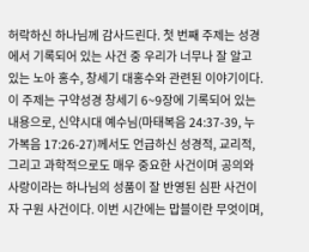허락하신 하나님께 감사드린다. 첫 번째 주제는 성경에서 기록되어 있는 사건 중 우리가 너무나 잘 알고 있는 노아 홍수, 창세기 대홍수와 관련된 이야기이다. 이 주제는 구약성경 창세기 6~9장에 기록되어 있는 내용으로, 신약시대 예수님(마태복음 24:37-39, 누가복음 17:26-27)께서도 언급하신 성경적, 교리적, 그리고 과학적으로도 매우 중요한 사건이며 공의와 사랑이라는 하나님의 성품이 잘 반영된 심판 사건이자 구원 사건이다. 이번 시간에는 맙블이란 무엇이며,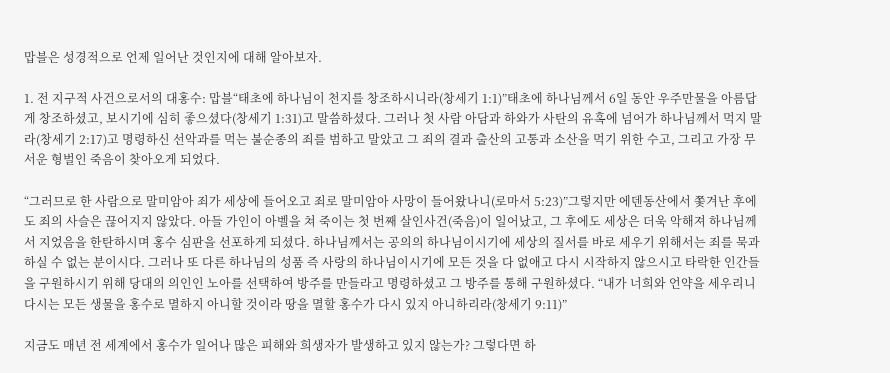맙블은 성경적으로 언제 일어난 것인지에 대해 알아보자.

1. 전 지구적 사건으로서의 대홍수: 맙블“태초에 하나님이 천지를 창조하시니라(창세기 1:1)”태초에 하나님께서 6일 동안 우주만물을 아름답게 창조하셨고, 보시기에 심히 좋으셨다(창세기 1:31)고 말씀하셨다. 그러나 첫 사람 아담과 하와가 사탄의 유혹에 넘어가 하나님께서 먹지 말라(창세기 2:17)고 명령하신 선악과를 먹는 불순종의 죄를 범하고 말았고 그 죄의 결과 출산의 고통과 소산을 먹기 위한 수고, 그리고 가장 무서운 형벌인 죽음이 찾아오게 되었다.

“그러므로 한 사람으로 말미암아 죄가 세상에 들어오고 죄로 말미암아 사망이 들어왔나니(로마서 5:23)”그렇지만 에덴동산에서 쫓겨난 후에도 죄의 사슬은 끊어지지 않았다. 아들 가인이 아벨을 쳐 죽이는 첫 번째 살인사건(죽음)이 일어났고, 그 후에도 세상은 더욱 악해져 하나님께서 지었음을 한탄하시며 홍수 심판을 선포하게 되셨다. 하나님께서는 공의의 하나님이시기에 세상의 질서를 바로 세우기 위해서는 죄를 묵과하실 수 없는 분이시다. 그러나 또 다른 하나님의 성품 즉 사랑의 하나님이시기에 모든 것을 다 없애고 다시 시작하지 않으시고 타락한 인간들을 구원하시기 위해 당대의 의인인 노아를 선택하여 방주를 만들라고 명령하셨고 그 방주를 통해 구원하셨다. “내가 너희와 언약을 세우리니 다시는 모든 생물을 홍수로 멸하지 아니할 것이라 땅을 멸할 홍수가 다시 있지 아니하리라(창세기 9:11)”

지금도 매년 전 세계에서 홍수가 일어나 많은 피해와 희생자가 발생하고 있지 않는가? 그렇다면 하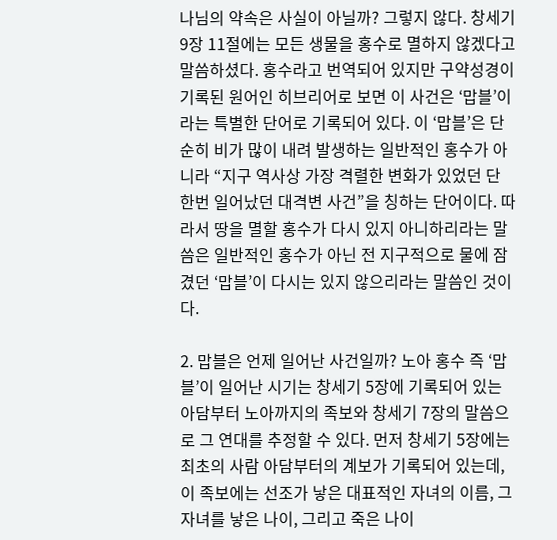나님의 약속은 사실이 아닐까? 그렇지 않다. 창세기 9장 11절에는 모든 생물을 홍수로 멸하지 않겠다고 말씀하셨다. 홍수라고 번역되어 있지만 구약성경이 기록된 원어인 히브리어로 보면 이 사건은 ‘맙블’이라는 특별한 단어로 기록되어 있다. 이 ‘맙블’은 단순히 비가 많이 내려 발생하는 일반적인 홍수가 아니라 “지구 역사상 가장 격렬한 변화가 있었던 단 한번 일어났던 대격변 사건”을 칭하는 단어이다. 따라서 땅을 멸할 홍수가 다시 있지 아니하리라는 말씀은 일반적인 홍수가 아닌 전 지구적으로 물에 잠겼던 ‘맙블’이 다시는 있지 않으리라는 말씀인 것이다.

2. 맙블은 언제 일어난 사건일까? 노아 홍수 즉 ‘맙블’이 일어난 시기는 창세기 5장에 기록되어 있는 아담부터 노아까지의 족보와 창세기 7장의 말씀으로 그 연대를 추정할 수 있다. 먼저 창세기 5장에는 최초의 사람 아담부터의 계보가 기록되어 있는데, 이 족보에는 선조가 낳은 대표적인 자녀의 이름, 그 자녀를 낳은 나이, 그리고 죽은 나이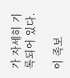가 자세히 기록되어 있다.

이 족보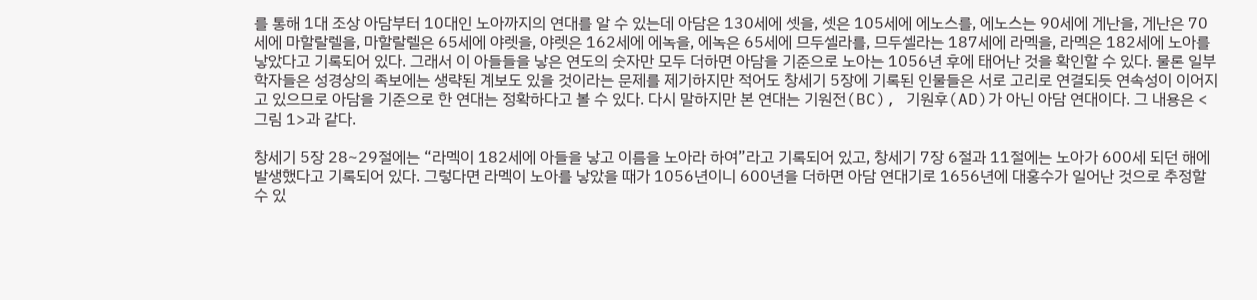를 통해 1대 조상 아담부터 10대인 노아까지의 연대를 알 수 있는데 아담은 130세에 셋을, 셋은 105세에 에노스를, 에노스는 90세에 게난을, 게난은 70세에 마할랄렐을, 마할랄렐은 65세에 야렛을, 야렛은 162세에 에녹을, 에녹은 65세에 므두셀라를, 므두셀라는 187세에 라멕을, 라멕은 182세에 노아를 낳았다고 기록되어 있다. 그래서 이 아들들을 낳은 연도의 숫자만 모두 더하면 아담을 기준으로 노아는 1056년 후에 태어난 것을 확인할 수 있다. 물론 일부 학자들은 성경상의 족보에는 생략된 계보도 있을 것이라는 문제를 제기하지만 적어도 창세기 5장에 기록된 인물들은 서로 고리로 연결되듯 연속성이 이어지고 있으므로 아담을 기준으로 한 연대는 정확하다고 볼 수 있다. 다시 말하지만 본 연대는 기원전(BC), 기원후(AD)가 아닌 아담 연대이다. 그 내용은 <그림 1>과 같다.

창세기 5장 28~29절에는 “라멕이 182세에 아들을 낳고 이름을 노아라 하여”라고 기록되어 있고, 창세기 7장 6절과 11절에는 노아가 600세 되던 해에 발생했다고 기록되어 있다. 그렇다면 라멕이 노아를 낳았을 때가 1056년이니 600년을 더하면 아담 연대기로 1656년에 대홍수가 일어난 것으로 추정할 수 있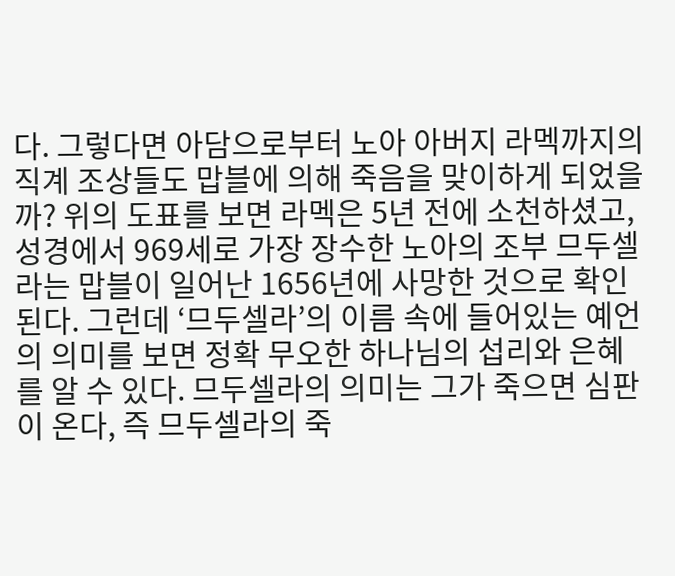다. 그렇다면 아담으로부터 노아 아버지 라멕까지의 직계 조상들도 맙블에 의해 죽음을 맞이하게 되었을까? 위의 도표를 보면 라멕은 5년 전에 소천하셨고, 성경에서 969세로 가장 장수한 노아의 조부 므두셀라는 맙블이 일어난 1656년에 사망한 것으로 확인된다. 그런데 ‘므두셀라’의 이름 속에 들어있는 예언의 의미를 보면 정확 무오한 하나님의 섭리와 은혜를 알 수 있다. 므두셀라의 의미는 그가 죽으면 심판이 온다, 즉 므두셀라의 죽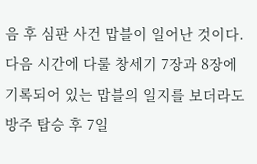음 후 심판 사건 맙블이 일어난 것이다. 다음 시간에 다룰 창세기 7장과 8장에 기록되어 있는 맙블의 일지를 보더라도 방주 탑승 후 7일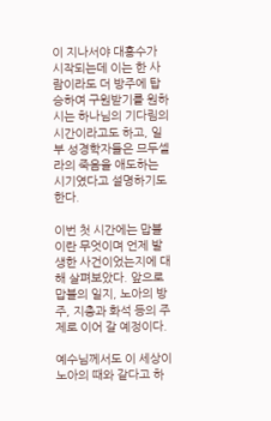이 지나서야 대홍수가 시작되는데 이는 한 사람이라도 더 방주에 탑승하여 구원받기를 원하시는 하나님의 기다림의 시간이라고도 하고, 일부 성경학자들은 므두셀라의 죽음을 애도하는 시기였다고 설명하기도 한다.

이번 첫 시간에는 맙블이란 무엇이며 언제 발생한 사건이었는지에 대해 살펴보았다. 앞으로 맙블의 일지, 노아의 방주, 지층과 화석 등의 주제로 이어 갈 예정이다.

예수님께서도 이 세상이 노아의 때와 같다고 하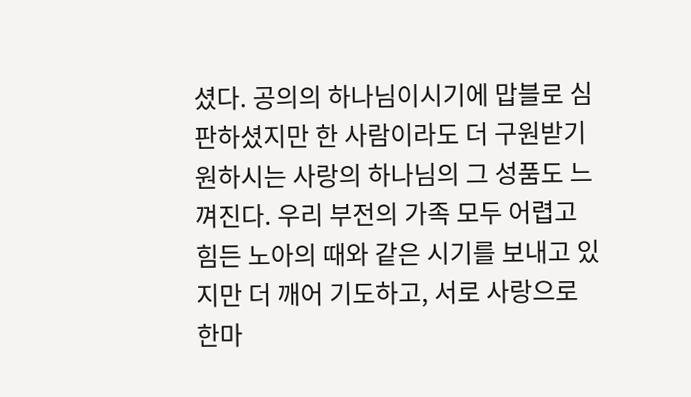셨다. 공의의 하나님이시기에 맙블로 심판하셨지만 한 사람이라도 더 구원받기 원하시는 사랑의 하나님의 그 성품도 느껴진다. 우리 부전의 가족 모두 어렵고 힘든 노아의 때와 같은 시기를 보내고 있지만 더 깨어 기도하고, 서로 사랑으로 한마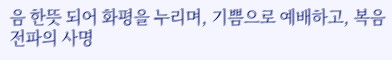음 한뜻 되어 화평을 누리며, 기쁨으로 예배하고, 복음 전파의 사명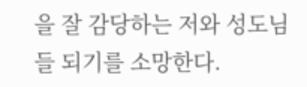을 잘 감당하는 저와 성도님들 되기를 소망한다.